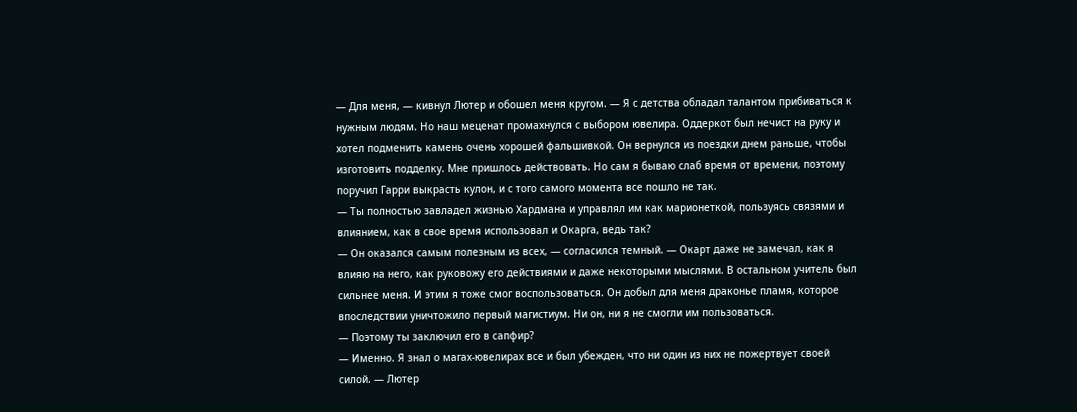— Для меня, — кивнул Лютер и обошел меня кругом. — Я с детства обладал талантом прибиваться к нужным людям. Но наш меценат промахнулся с выбором ювелира. Оддеркот был нечист на руку и хотел подменить камень очень хорошей фальшивкой. Он вернулся из поездки днем раньше, чтобы изготовить подделку. Мне пришлось действовать. Но сам я бываю слаб время от времени, поэтому поручил Гарри выкрасть кулон, и с того самого момента все пошло не так.
— Ты полностью завладел жизнью Хардмана и управлял им как марионеткой, пользуясь связями и влиянием, как в свое время использовал и Окарга, ведь так?
— Он оказался самым полезным из всех, — согласился темный. — Окарт даже не замечал, как я влияю на него, как руковожу его действиями и даже некоторыми мыслями. В остальном учитель был сильнее меня. И этим я тоже смог воспользоваться. Он добыл для меня драконье пламя, которое впоследствии уничтожило первый магистиум. Ни он, ни я не смогли им пользоваться.
— Поэтому ты заключил его в сапфир?
— Именно. Я знал о магах-ювелирах все и был убежден, что ни один из них не пожертвует своей силой. — Лютер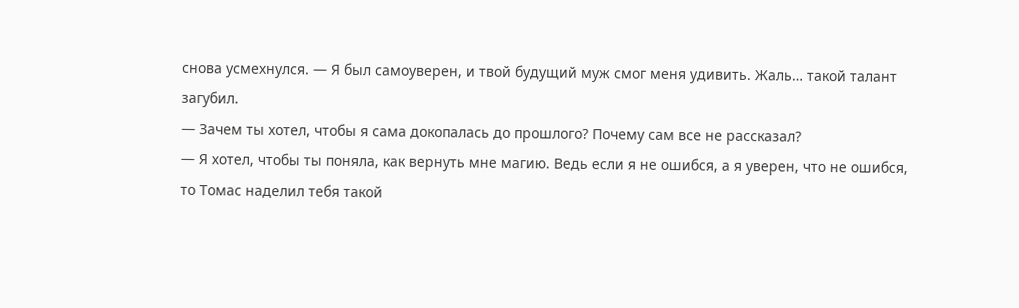снова усмехнулся. — Я был самоуверен, и твой будущий муж смог меня удивить. Жаль… такой талант загубил.
— Зачем ты хотел, чтобы я сама докопалась до прошлого? Почему сам все не рассказал?
— Я хотел, чтобы ты поняла, как вернуть мне магию. Ведь если я не ошибся, а я уверен, что не ошибся, то Томас наделил тебя такой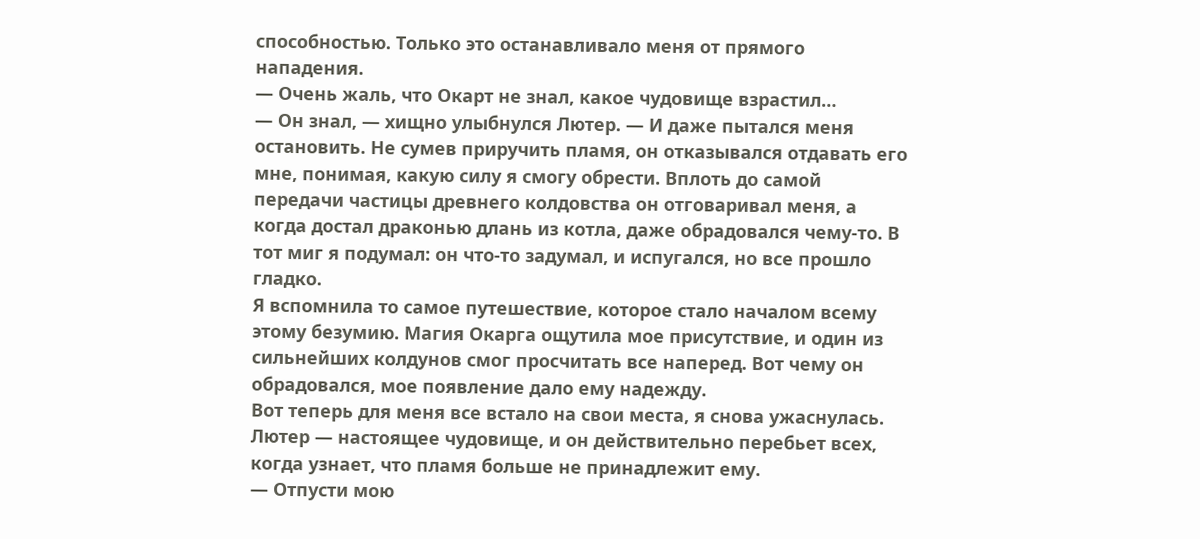способностью. Только это останавливало меня от прямого нападения.
— Очень жаль, что Окарт не знал, какое чудовище взрастил…
— Он знал, — хищно улыбнулся Лютер. — И даже пытался меня остановить. Не сумев приручить пламя, он отказывался отдавать его мне, понимая, какую силу я смогу обрести. Вплоть до самой передачи частицы древнего колдовства он отговаривал меня, а когда достал драконью длань из котла, даже обрадовался чему-то. В тот миг я подумал: он что-то задумал, и испугался, но все прошло гладко.
Я вспомнила то самое путешествие, которое стало началом всему этому безумию. Магия Окарга ощутила мое присутствие, и один из сильнейших колдунов смог просчитать все наперед. Вот чему он обрадовался, мое появление дало ему надежду.
Вот теперь для меня все встало на свои места, я снова ужаснулась. Лютер — настоящее чудовище, и он действительно перебьет всех, когда узнает, что пламя больше не принадлежит ему.
— Отпусти мою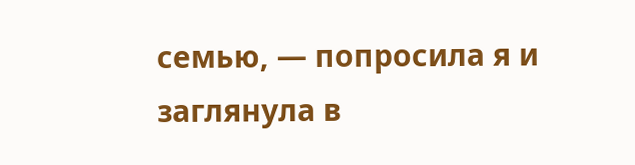семью, — попросила я и заглянула в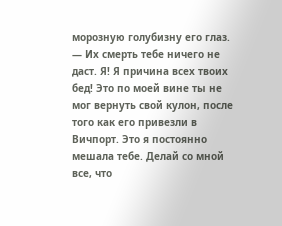морозную голубизну его глаз. — Их смерть тебе ничего не даст. Я! Я причина всех твоих бед! Это по моей вине ты не мог вернуть свой кулон, после того как его привезли в Вичпорт. Это я постоянно мешала тебе. Делай со мной все, что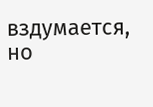вздумается, но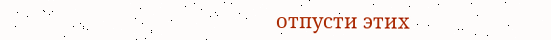отпусти этих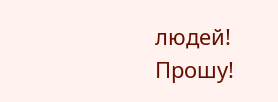людей! Прошу!